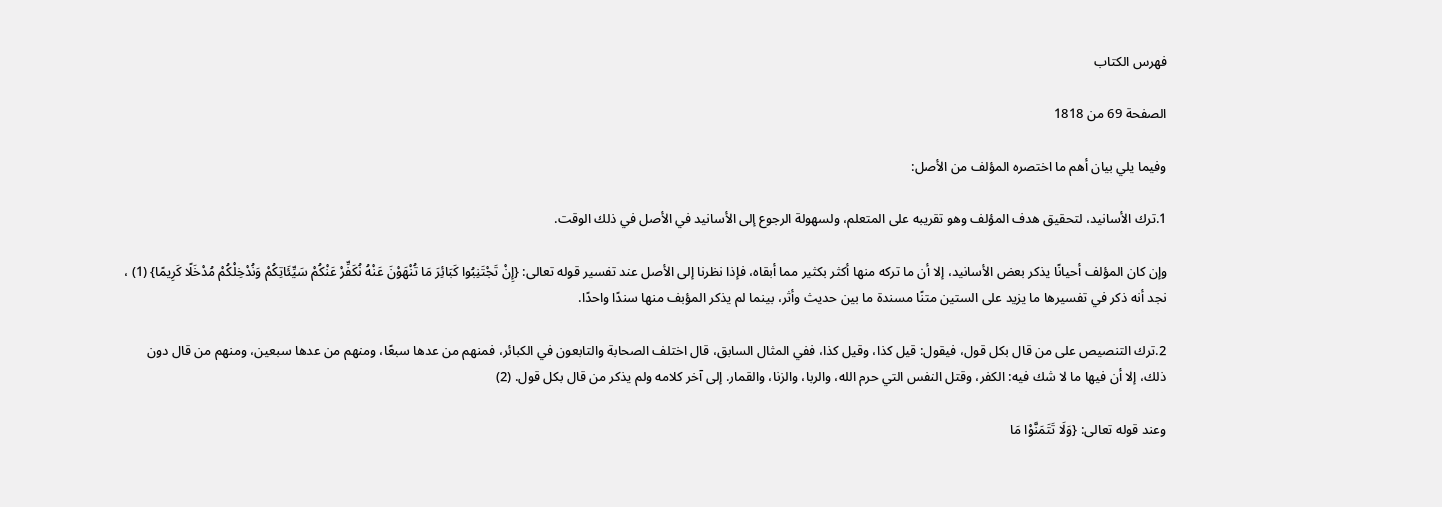فهرس الكتاب

الصفحة 69 من 1818

وفيما يلي بيان أهم ما اختصره المؤلف من الأصل:

1.ترك الأسانيد، لتحقيق هدف المؤلف وهو تقريبه على المتعلم، ولسهولة الرجوع إلى الأسانيد في الأصل في ذلك الوقت.

وإن كان المؤلف أحيانًا يذكر بعض الأسانيد، إلا أن ما تركه منها أكثر بكثير مما أبقاه، فإذا نظرنا إلى الأصل عند تفسير قوله تعالى: {إِنْ تَجْتَنِبُوا كَبَائِرَ مَا تُنْهَوْنَ عَنْهُ نُكَفِّرْ عَنْكُمْ سَيِّئَاتِكُمْ وَنُدْخِلْكُمْ مُدْخَلًا كَرِيمًا} (1) ، نجد أنه ذكر في تفسيرها ما يزيد على الستين متنًا مسندة ما بين حديث وأثر، بينما لم يذكر المؤبف منها سندًا واحدًا.

2.ترك التنصيص على من قال بكل قول، فيقول: قيل كذا، وقيل كذا، ففي المثال السابق، قال اختلف الصحابة والتابعون في الكبائر، فمنهم من عدها سبعًا، ومنهم من عدها سبعين، ومنهم من قال دون ذلك، إلا أن فيها ما لا شك فيه: الكفر، وقتل النفس التي حرم الله، والربا، والزنا، والقمار. إلى آخر كلامه ولم يذكر من قال بكل قول. (2)

وعند قوله تعالى: {وَلَا تَتَمَنَّوْا مَا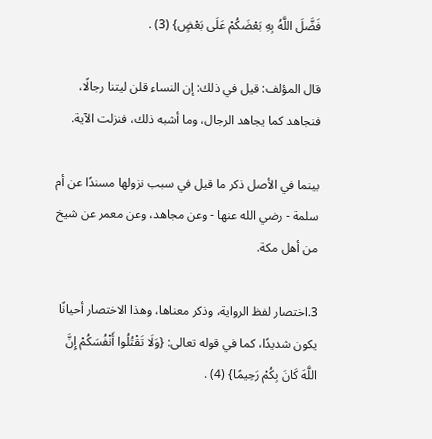فَضَّلَ اللَّهُ بِهِ بَعْضَكُمْ عَلَى بَعْضٍ} (3) .

قال المؤلف: قيل في ذلك: إن النساء قلن ليتنا رجالًا، فنجاهد كما يجاهد الرجال، وما أشبه ذلك، فنزلت الآية.

بينما في الأصل ذكر ما قيل في سبب نزولها مسندًا عن أم سلمة - رضي الله عنها - وعن مجاهد، وعن معمر عن شيخ من أهل مكة.

3.اختصار لفظ الرواية، وذكر معناها، وهذا الاختصار أحيانًا يكون شديدًا، كما في قوله تعالى: {وَلَا تَقْتُلُوا أَنْفُسَكُمْ إِنَّ اللَّهَ كَانَ بِكُمْ رَحِيمًا} (4) .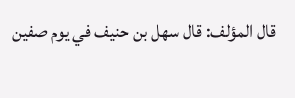قال المؤلف: قال سهل بن حنيف في يوم صفين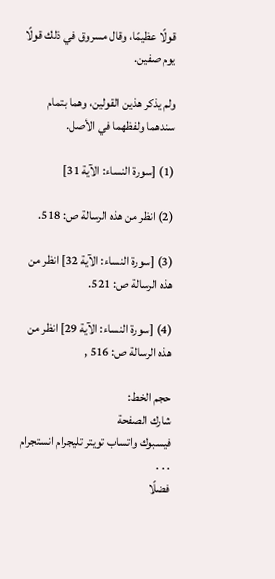قولًا عظيمًا، وقال مسروق في ذلك قولًا يوم صفين.

ولم يذكر هذين القولين، وهما بتمام سندهما ولفظهما في الأصل.

(1) [سورة النساء: الآية 31]

(2) انظر من هذه الرسالة ص: 518.

(3) [سورة النساء: الآية 32] انظر من هذه الرسالة ص: 521.

(4) [سورة النساء: الآية 29] انظر من هذه الرسالة ص: 516 ,

حجم الخط:
شارك الصفحة
فيسبوك واتساب تويتر تليجرام انستجرام
. . .
فضلًا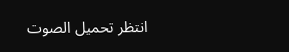انتظر تحميل الصوت